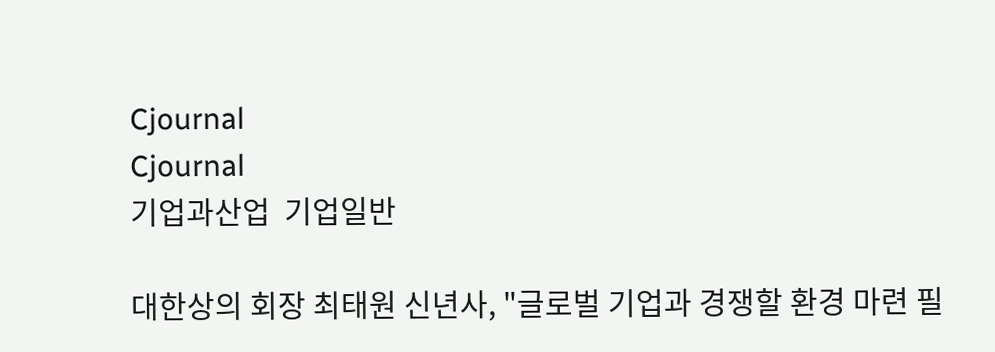Cjournal
Cjournal
기업과산업  기업일반

대한상의 회장 최태원 신년사, "글로벌 기업과 경쟁할 환경 마련 필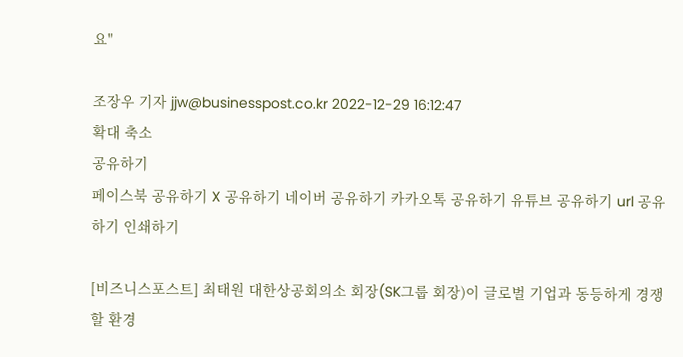요"

조장우 기자 jjw@businesspost.co.kr 2022-12-29 16:12:47
확대 축소
공유하기
페이스북 공유하기 X 공유하기 네이버 공유하기 카카오톡 공유하기 유튜브 공유하기 url 공유하기 인쇄하기

[비즈니스포스트] 최태원 대한상공회의소 회장(SK그룹 회장)이 글로벌 기업과 동등하게 경쟁할 환경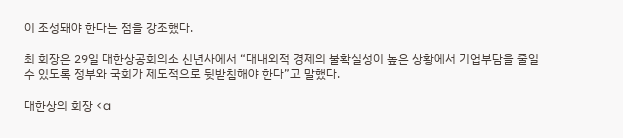이 조성돼야 한다는 점을 강조했다.

최 회장은 29일 대한상공회의소 신년사에서 “대내외적 경제의 불확실성이 높은 상황에서 기업부담을 줄일 수 있도록 정부와 국회가 제도적으로 뒷받침해야 한다”고 말했다.

대한상의 회장 <a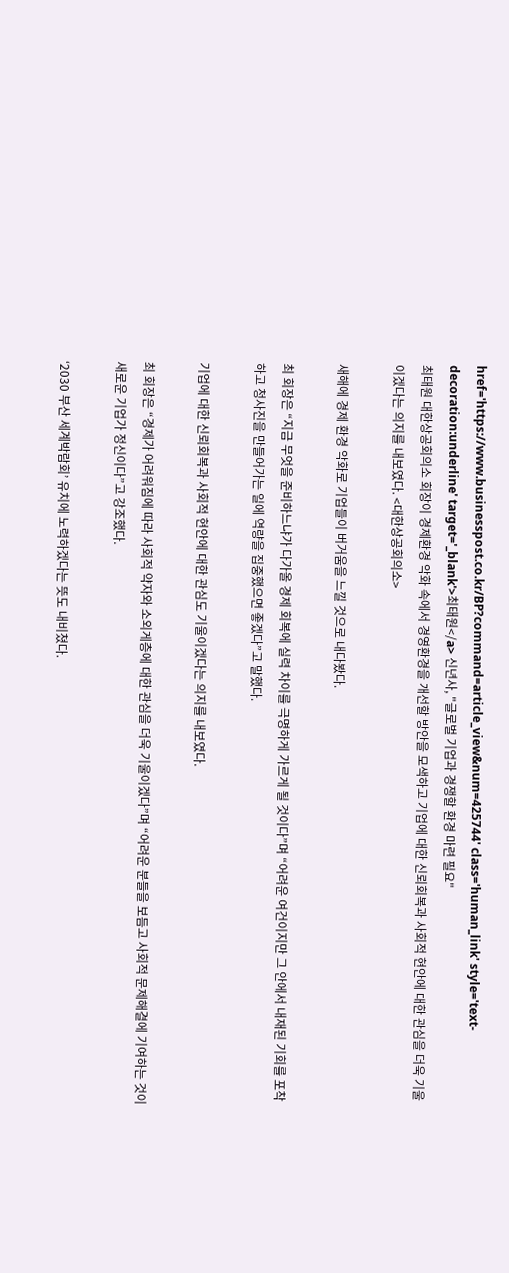href='https://www.businesspost.co.kr/BP?command=article_view&num=425744' class='human_link' style='text-decoration:underline' target='_blank'>최태원</a> 신년사, "글로벌 기업과 경쟁할 환경 마련 필요"
최태원 대한상공회의소 회장이 경제환경 악화 속에서 경영환경을 개선할 방안을 모색하고 기업에 대한 신뢰회복과 사회적 현안에 대한 관심을 더욱 기울이겠다는 의지를 내보였다. <대한상공회의소>

새해에 경제 환경 악화로 기업들이 버거움을 느낄 것으로 내다봤다.

최 회장은 “지금 무엇을 준비하느냐가 다가올 경제 회복에 실력 차이를 극명하게 가르게 될 것이다”며 “어려운 여건이지만 그 안에서 내재된 기회를 포착하고 청사진을 만들어가는 일에 역량을 집중했으면 좋겠다”고 말했다.

기업에 대한 신뢰회복과 사회적 현안에 대한 관심도 기울이겠다는 의지를 내보였다.

최 회장은 “경제가 어려워짐에 따라 사회적 약자와 소외게층에 대한 관심을 더욱 기울이겠다”며 “어려운 분들을 보듬고 사회적 문제해결에 기여하는 것이 새로운 기업가 정신이다”고 강조했다.

‘2030 부산 세계박람회’ 유치에 노력하겠다는 뜻도 내비쳤다.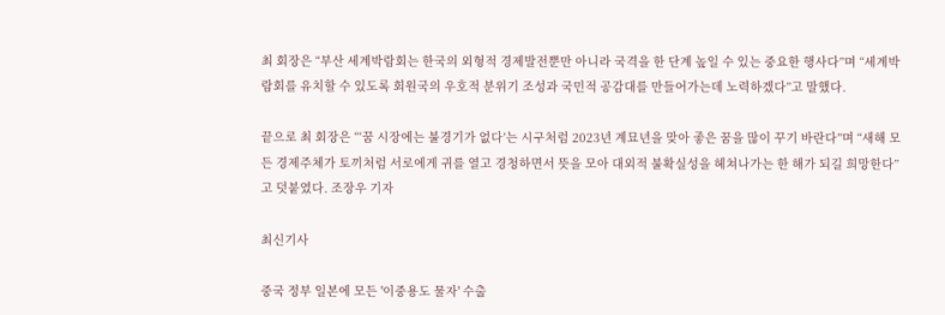최 회장은 “부산 세계박람회는 한국의 외형적 경제발전뿐만 아니라 국격을 한 단계 높일 수 있는 중요한 행사다”며 “세계박람회를 유치할 수 있도록 회원국의 우호적 분위기 조성과 국민적 공감대를 만들어가는데 노력하겠다”고 말했다.

끝으로 최 회장은 “‘꿈 시장에는 불경기가 없다’는 시구처럼 2023년 계묘년을 맞아 좋은 꿈을 많이 꾸기 바란다”며 “새해 모든 경제주체가 토끼처럼 서로에게 귀를 열고 경청하면서 뜻을 모아 대외적 불확실성을 헤쳐나가는 한 해가 되길 희망한다”고 덧붙였다. 조장우 기자

최신기사

중국 정부 일본에 모든 '이중용도 물자' 수출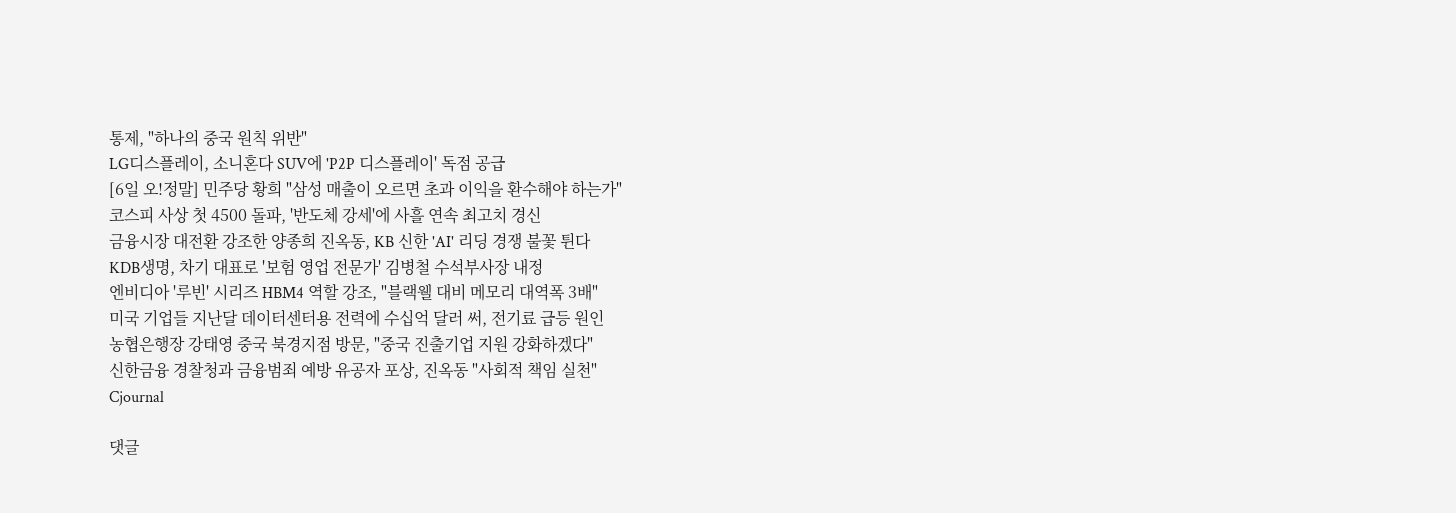통제, "하나의 중국 원칙 위반"
LG디스플레이, 소니혼다 SUV에 'P2P 디스플레이' 독점 공급
[6일 오!정말] 민주당 황희 "삼성 매출이 오르면 초과 이익을 환수해야 하는가"
코스피 사상 첫 4500 돌파, '반도체 강세'에 사흘 연속 최고치 경신
금융시장 대전환 강조한 양종희 진옥동, KB 신한 'AI' 리딩 경쟁 불꽃 튄다
KDB생명, 차기 대표로 '보험 영업 전문가' 김병철 수석부사장 내정
엔비디아 '루빈' 시리즈 HBM4 역할 강조, "블랙웰 대비 메모리 대역폭 3배"
미국 기업들 지난달 데이터센터용 전력에 수십억 달러 써, 전기료 급등 원인
농협은행장 강태영 중국 북경지점 방문, "중국 진출기업 지원 강화하겠다"
신한금융 경찰청과 금융범죄 예방 유공자 포상, 진옥동 "사회적 책임 실천"
Cjournal

댓글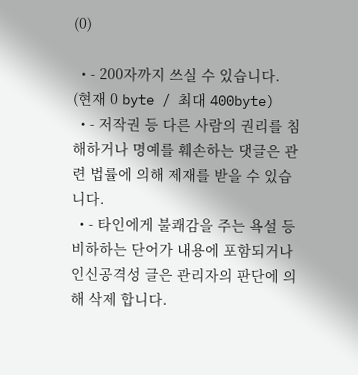(0)

  • - 200자까지 쓰실 수 있습니다. (현재 0 byte / 최대 400byte)
  • - 저작권 등 다른 사람의 권리를 침해하거나 명예를 훼손하는 댓글은 관련 법률에 의해 제재를 받을 수 있습니다.
  • - 타인에게 불쾌감을 주는 욕설 등 비하하는 단어가 내용에 포함되거나 인신공격성 글은 관리자의 판단에 의해 삭제 합니다.